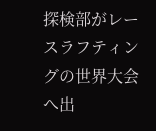探検部がレースラフティングの世界大会へ出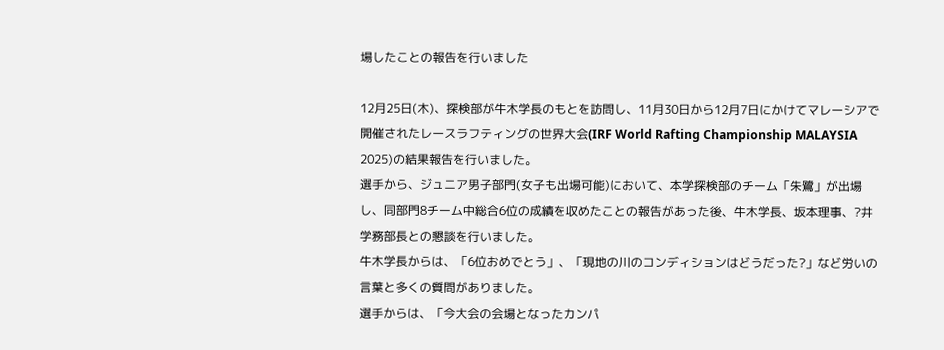場したことの報告を行いました

12月25日(木)、探検部が牛木学長のもとを訪問し、11月30日から12月7日にかけてマレーシアで開催されたレースラフティングの世界大会(IRF World Rafting Championship MALAYSIA 2025)の結果報告を行いました。
選手から、ジュニア男子部門(女子も出場可能)において、本学探検部のチーム「朱鷺」が出場し、同部門8チーム中総合6位の成績を収めたことの報告があった後、牛木学長、坂本理事、?井学務部長との懇談を行いました。
牛木学長からは、「6位おめでとう」、「現地の川のコンディションはどうだった?」など労いの言葉と多くの質問がありました。
選手からは、「今大会の会場となったカンパ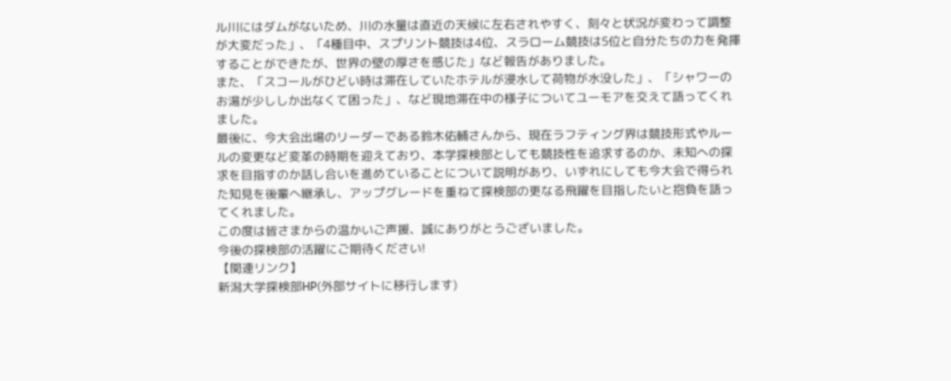ル川にはダムがないため、川の水量は直近の天候に左右されやすく、刻々と状況が変わって調整が大変だった」、「4種目中、スプリント競技は4位、スラローム競技は5位と自分たちの力を発揮することができたが、世界の壁の厚さを感じた」など報告がありました。
また、「スコールがひどい時は滞在していたホテルが浸水して荷物が水没した」、「シャワーのお湯が少ししか出なくて困った」、など現地滞在中の様子についてユーモアを交えて語ってくれました。
最後に、今大会出場のリーダーである鈴木佑輔さんから、現在ラフティング界は競技形式やルールの変更など変革の時期を迎えており、本学探検部としても競技性を追求するのか、未知への探求を目指すのか話し合いを進めていることについて説明があり、いずれにしても今大会で得られた知見を後輩へ継承し、アップグレードを重ねて探検部の更なる飛躍を目指したいと抱負を語ってくれました。
この度は皆さまからの温かいご声援、誠にありがとうございました。
今後の探検部の活躍にご期待ください!
【関連リンク】
新潟大学探検部HP(外部サイトに移行します)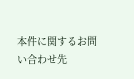本件に関するお問い合わせ先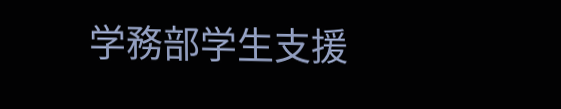学務部学生支援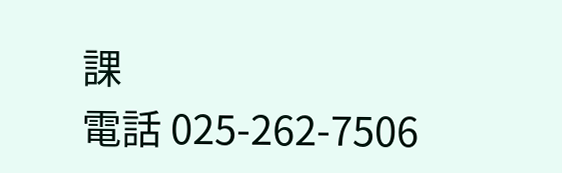課
電話 025-262-7506